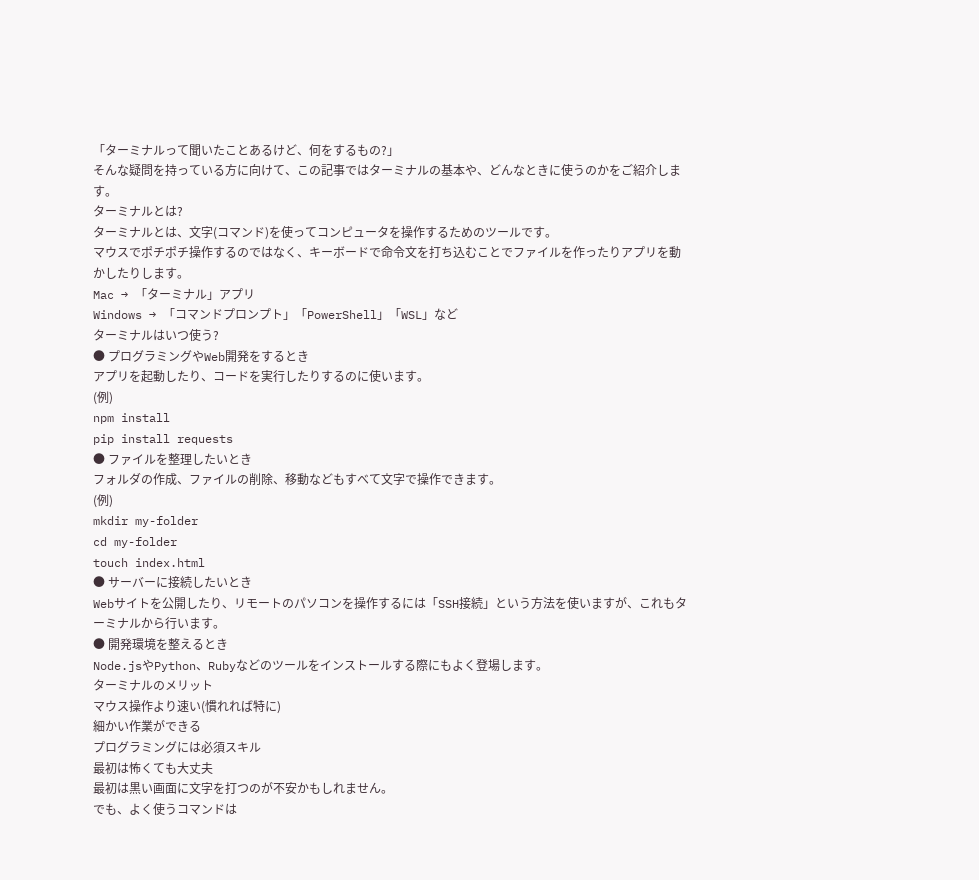「ターミナルって聞いたことあるけど、何をするもの?」
そんな疑問を持っている方に向けて、この記事ではターミナルの基本や、どんなときに使うのかをご紹介します。
ターミナルとは?
ターミナルとは、文字(コマンド)を使ってコンピュータを操作するためのツールです。
マウスでポチポチ操作するのではなく、キーボードで命令文を打ち込むことでファイルを作ったりアプリを動かしたりします。
Mac → 「ターミナル」アプリ
Windows → 「コマンドプロンプト」「PowerShell」「WSL」など
ターミナルはいつ使う?
● プログラミングやWeb開発をするとき
アプリを起動したり、コードを実行したりするのに使います。
(例)
npm install
pip install requests
● ファイルを整理したいとき
フォルダの作成、ファイルの削除、移動などもすべて文字で操作できます。
(例)
mkdir my-folder
cd my-folder
touch index.html
● サーバーに接続したいとき
Webサイトを公開したり、リモートのパソコンを操作するには「SSH接続」という方法を使いますが、これもターミナルから行います。
● 開発環境を整えるとき
Node.jsやPython、Rubyなどのツールをインストールする際にもよく登場します。
ターミナルのメリット
マウス操作より速い(慣れれば特に)
細かい作業ができる
プログラミングには必須スキル
最初は怖くても大丈夫
最初は黒い画面に文字を打つのが不安かもしれません。
でも、よく使うコマンドは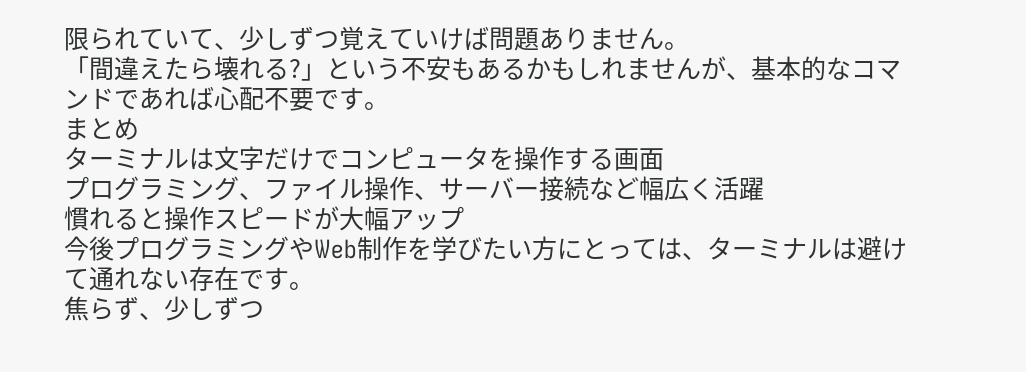限られていて、少しずつ覚えていけば問題ありません。
「間違えたら壊れる?」という不安もあるかもしれませんが、基本的なコマンドであれば心配不要です。
まとめ
ターミナルは文字だけでコンピュータを操作する画面
プログラミング、ファイル操作、サーバー接続など幅広く活躍
慣れると操作スピードが大幅アップ
今後プログラミングやWeb制作を学びたい方にとっては、ターミナルは避けて通れない存在です。
焦らず、少しずつ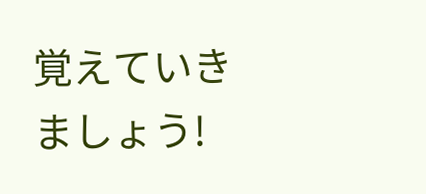覚えていきましょう!